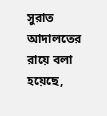সুরাত আদালতের রায়ে বলা হয়েছে,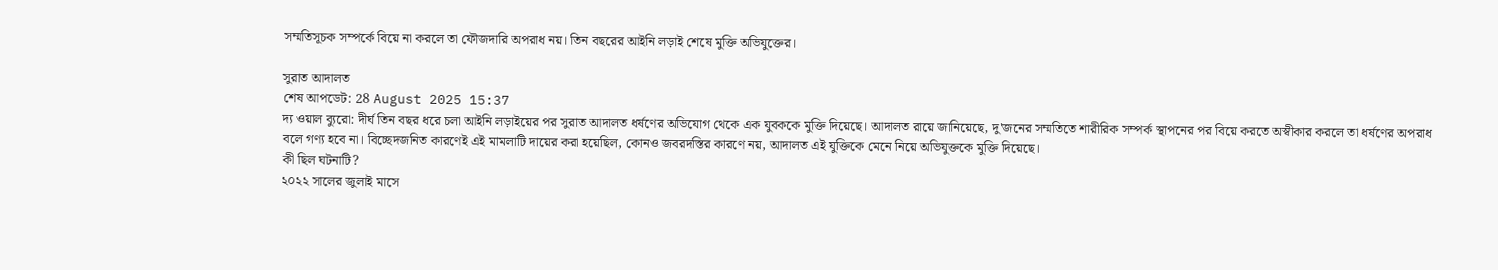সম্মতিসূচক সম্পর্কে বিয়ে না করলে তা ফৌজদারি অপরাধ নয়। তিন বছরের আইনি লড়াই শেষে মুক্তি অভিযুক্তের।

সুরাত আদালত
শেষ আপডেট: 28 August 2025 15:37
দ্য ওয়াল ব্যুরো: দীর্ঘ তিন বছর ধরে চলা আইনি লড়াইয়ের পর সুরাত আদালত ধর্ষণের অভিযোগ থেকে এক যুবককে মুক্তি দিয়েছে। আদালত রায়ে জানিয়েছে, দু'জনের সম্মতিতে শারীরিক সম্পর্ক স্থাপনের পর বিয়ে করতে অস্বীকার করলে তা ধর্ষণের অপরাধ বলে গণ্য হবে না। বিচ্ছেদজনিত কারণেই এই মামলাটি দায়ের করা হয়েছিল, কোনও জবরদস্তির কারণে নয়, আদালত এই যুক্তিকে মেনে নিয়ে অভিযুক্তকে মুক্তি দিয়েছে।
কী ছিল ঘটনাটি?
২০২২ সালের জুলাই মাসে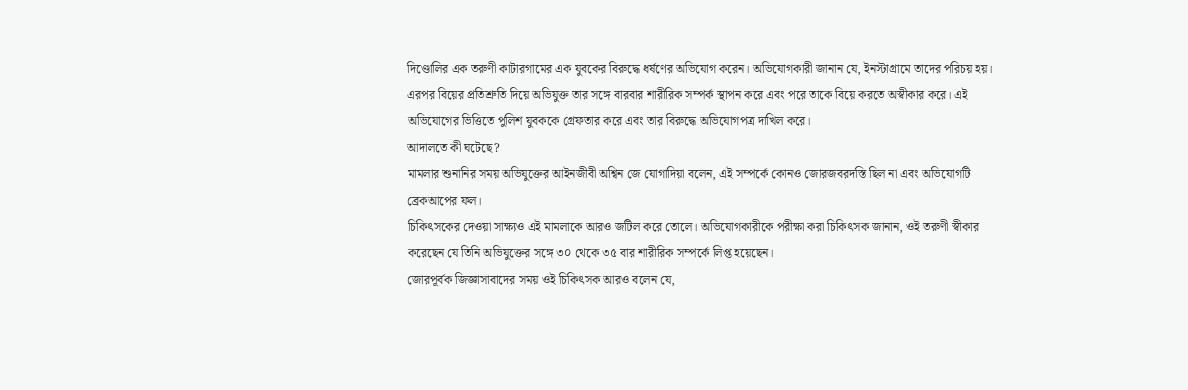দিণ্ডোলির এক তরুণী কাটারগামের এক যুবকের বিরুদ্ধে ধর্ষণের অভিযোগ করেন। অভিযোগকারী জানান যে, ইনস্টাগ্রামে তাদের পরিচয় হয়। এরপর বিয়ের প্রতিশ্রুতি দিয়ে অভিযুক্ত তার সঙ্গে বারবার শারীরিক সম্পর্ক স্থাপন করে এবং পরে তাকে বিয়ে করতে অস্বীকার করে। এই অভিযোগের ভিত্তিতে পুলিশ যুবককে গ্রেফতার করে এবং তার বিরুদ্ধে অভিযোগপত্র দাখিল করে।
আদালতে কী ঘটেছে?
মামলার শুনানির সময় অভিযুক্তের আইনজীবী অশ্বিন জে যোগাদিয়া বলেন, এই সম্পর্কে কোনও জোরজবরদস্তি ছিল না এবং অভিযোগটি ব্রেকআপের ফল।
চিকিৎসকের দেওয়া সাক্ষ্যও এই মামলাকে আরও জটিল করে তোলে। অভিযোগকারীকে পরীক্ষা করা চিকিৎসক জানান, ওই তরুণী স্বীকার করেছেন যে তিনি অভিযুক্তের সঙ্গে ৩০ থেকে ৩৫ বার শারীরিক সম্পর্কে লিপ্ত হয়েছেন।
জোরপূর্বক জিজ্ঞাসাবাদের সময় ওই চিকিৎসক আরও বলেন যে,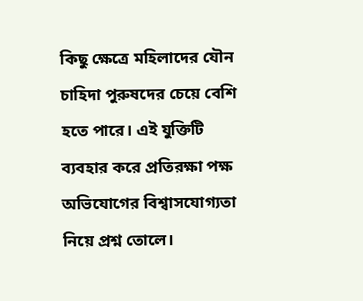কিছু ক্ষেত্রে মহিলাদের যৌন চাহিদা পুরুষদের চেয়ে বেশি হতে পারে। এই যুক্তিটি ব্যবহার করে প্রতিরক্ষা পক্ষ অভিযোগের বিশ্বাসযোগ্যতা নিয়ে প্রশ্ন তোলে।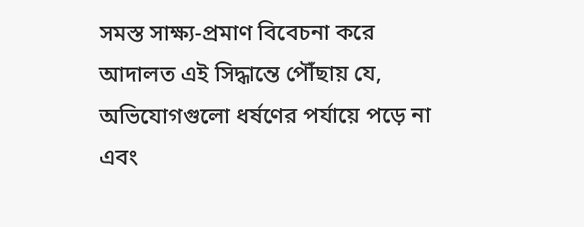সমস্ত সাক্ষ্য-প্রমাণ বিবেচনা করে আদালত এই সিদ্ধান্তে পৌঁছায় যে, অভিযোগগুলো ধর্ষণের পর্যায়ে পড়ে না এবং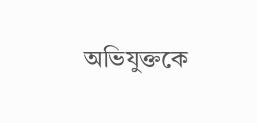অভিযুক্তকে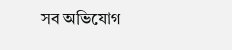সব অভিযোগ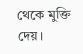থেকে মুক্তি দেয়।